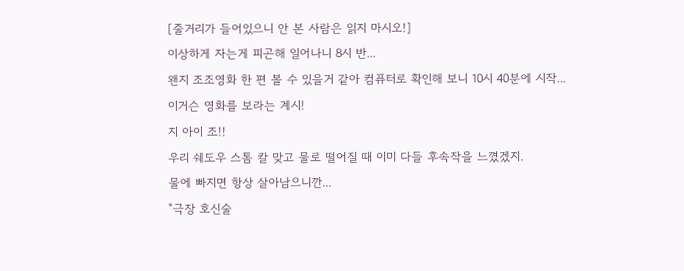[줄거리가 들어있으니 안 본 사람은 읽지 마시오!]
이상하게 자는게 피곤해 일어나니 8시 반...
왠지 조조영화 한 편 볼 수 있을거 같아 컴퓨터로 확인해 보니 10시 40분에 시작...
이거슨 영화를 보라는 계시!
지 아이 조!!
우리 쉐도우 스톰 칼 맞고 물로 떨어질 때 이미 다들 후속작을 느꼈겠지.
물에 빠지면 항상 살아남으니깐...
"극장 호신술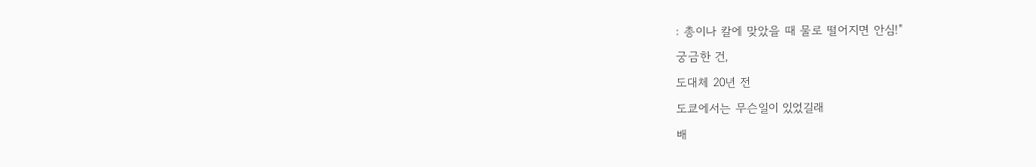: 총이나 칼에 맞았을 때 물로 떨어지면 안심!"
궁금한 건,
도대체 20년 전
도쿄에서는 무슨일이 있었길래
배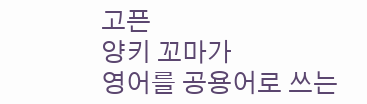고픈
양키 꼬마가
영어를 공용어로 쓰는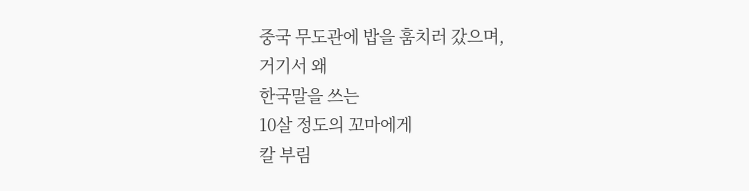중국 무도관에 밥을 훔치러 갔으며,
거기서 왜
한국말을 쓰는
10살 정도의 꼬마에게
칼 부림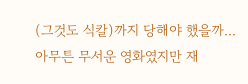(그것도 식칼)까지 당해야 했을까...
아무튼 무서운 영화였지만 재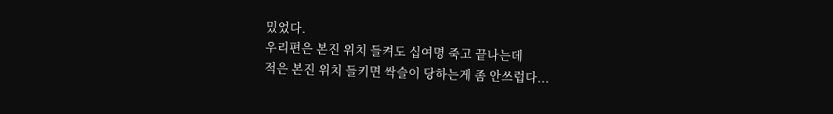밌었다.
우리편은 본진 위치 들켜도 십여명 죽고 끝나는데
적은 본진 위치 들키면 싹슬이 당하는게 좀 안쓰럽다...